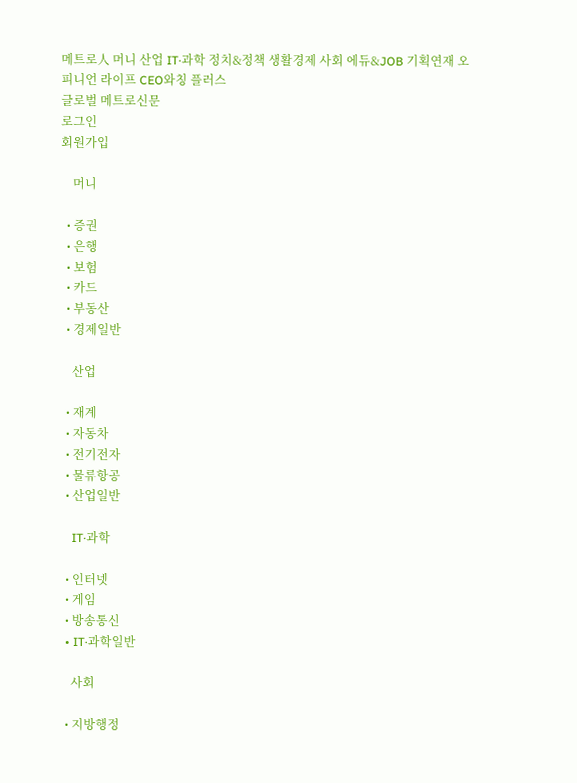메트로人 머니 산업 IT·과학 정치&정책 생활경제 사회 에듀&JOB 기획연재 오피니언 라이프 CEO와칭 플러스
글로벌 메트로신문
로그인
회원가입

    머니

  • 증권
  • 은행
  • 보험
  • 카드
  • 부동산
  • 경제일반

    산업

  • 재계
  • 자동차
  • 전기전자
  • 물류항공
  • 산업일반

    IT·과학

  • 인터넷
  • 게임
  • 방송통신
  • IT·과학일반

    사회

  • 지방행정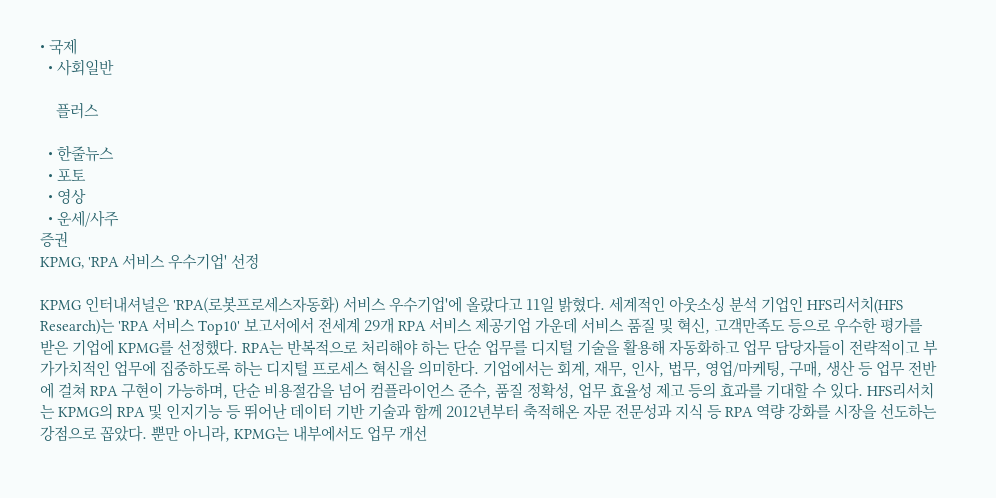• 국제
  • 사회일반

    플러스

  • 한줄뉴스
  • 포토
  • 영상
  • 운세/사주
증권
KPMG, 'RPA 서비스 우수기업' 선정

KPMG 인터내셔널은 'RPA(로봇프로세스자동화) 서비스 우수기업'에 올랐다고 11일 밝혔다. 세계적인 아웃소싱 분석 기업인 HFS리서치(HFS Research)는 'RPA 서비스 Top10' 보고서에서 전세계 29개 RPA 서비스 제공기업 가운데 서비스 품질 및 혁신, 고객만족도 등으로 우수한 평가를 받은 기업에 KPMG를 선정했다. RPA는 반복적으로 처리해야 하는 단순 업무를 디지털 기술을 활용해 자동화하고 업무 담당자들이 전략적이고 부가가치적인 업무에 집중하도록 하는 디지털 프로세스 혁신을 의미한다. 기업에서는 회계, 재무, 인사, 법무, 영업/마케팅, 구매, 생산 등 업무 전반에 걸쳐 RPA 구현이 가능하며, 단순 비용절감을 넘어 컴플라이언스 준수, 품질 정확성, 업무 효율성 제고 등의 효과를 기대할 수 있다. HFS리서치는 KPMG의 RPA 및 인지기능 등 뛰어난 데이터 기반 기술과 함께 2012년부터 축적해온 자문 전문성과 지식 등 RPA 역량 강화를 시장을 선도하는 강점으로 꼽았다. 뿐만 아니라, KPMG는 내부에서도 업무 개선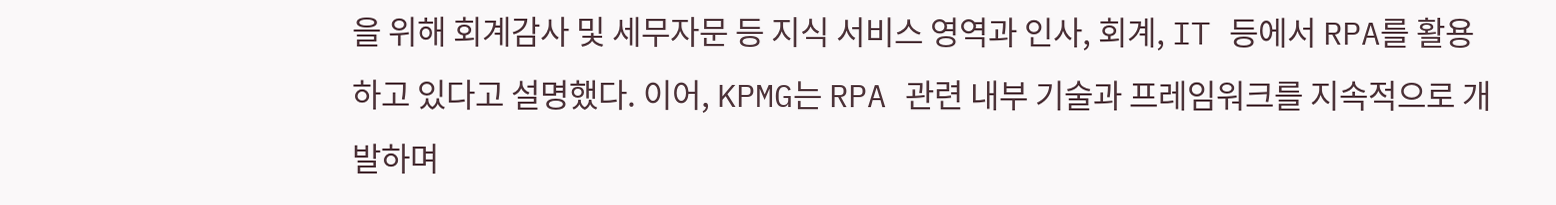을 위해 회계감사 및 세무자문 등 지식 서비스 영역과 인사, 회계, IT 등에서 RPA를 활용하고 있다고 설명했다. 이어, KPMG는 RPA 관련 내부 기술과 프레임워크를 지속적으로 개발하며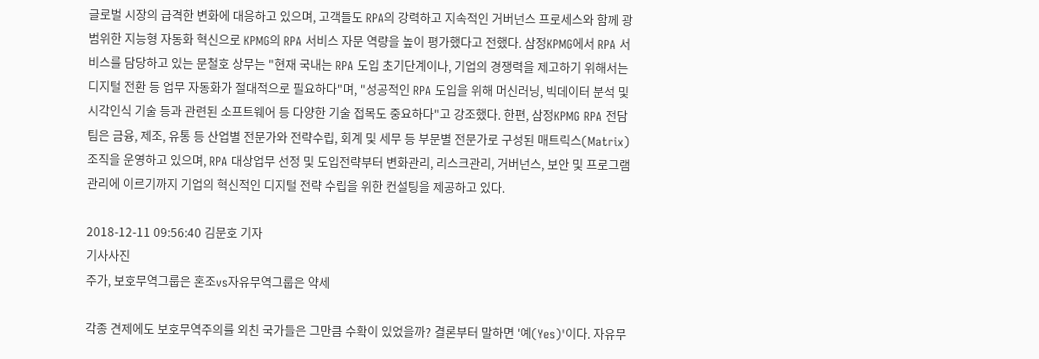글로벌 시장의 급격한 변화에 대응하고 있으며, 고객들도 RPA의 강력하고 지속적인 거버넌스 프로세스와 함께 광범위한 지능형 자동화 혁신으로 KPMG의 RPA 서비스 자문 역량을 높이 평가했다고 전했다. 삼정KPMG에서 RPA 서비스를 담당하고 있는 문철호 상무는 "현재 국내는 RPA 도입 초기단계이나, 기업의 경쟁력을 제고하기 위해서는 디지털 전환 등 업무 자동화가 절대적으로 필요하다"며, "성공적인 RPA 도입을 위해 머신러닝, 빅데이터 분석 및 시각인식 기술 등과 관련된 소프트웨어 등 다양한 기술 접목도 중요하다"고 강조했다. 한편, 삼정KPMG RPA 전담팀은 금융, 제조, 유통 등 산업별 전문가와 전략수립, 회계 및 세무 등 부문별 전문가로 구성된 매트릭스(Matrix) 조직을 운영하고 있으며, RPA 대상업무 선정 및 도입전략부터 변화관리, 리스크관리, 거버넌스, 보안 및 프로그램 관리에 이르기까지 기업의 혁신적인 디지털 전략 수립을 위한 컨설팅을 제공하고 있다.

2018-12-11 09:56:40 김문호 기자
기사사진
주가, 보호무역그룹은 혼조vs자유무역그룹은 약세

각종 견제에도 보호무역주의를 외친 국가들은 그만큼 수확이 있었을까? 결론부터 말하면 '예(Yes)'이다. 자유무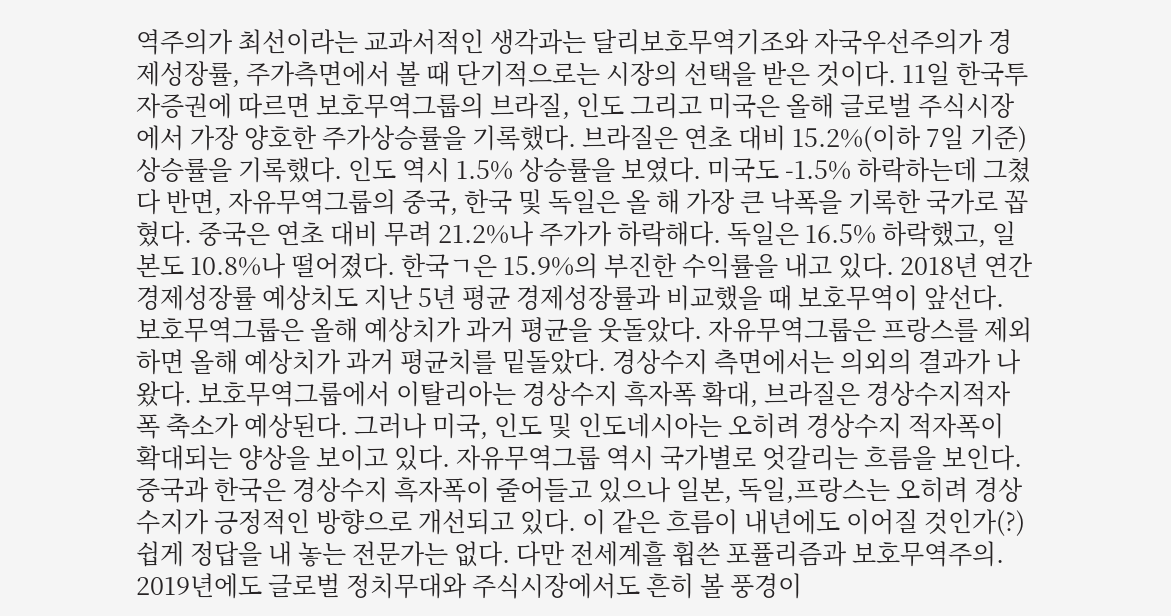역주의가 최선이라는 교과서적인 생각과는 달리보호무역기조와 자국우선주의가 경제성장률, 주가측면에서 볼 때 단기적으로는 시장의 선택을 받은 것이다. 11일 한국투자증권에 따르면 보호무역그룹의 브라질, 인도 그리고 미국은 올해 글로벌 주식시장에서 가장 양호한 주가상승률을 기록했다. 브라질은 연초 대비 15.2%(이하 7일 기준) 상승률을 기록했다. 인도 역시 1.5% 상승률을 보였다. 미국도 -1.5% 하락하는데 그쳤다 반면, 자유무역그룹의 중국, 한국 및 독일은 올 해 가장 큰 낙폭을 기록한 국가로 꼽혔다. 중국은 연초 대비 무려 21.2%나 주가가 하락해다. 독일은 16.5% 하락했고, 일본도 10.8%나 떨어졌다. 한국ㄱ은 15.9%의 부진한 수익률을 내고 있다. 2018년 연간 경제성장률 예상치도 지난 5년 평균 경제성장률과 비교했을 때 보호무역이 앞선다. 보호무역그룹은 올해 예상치가 과거 평균을 웃돌았다. 자유무역그룹은 프랑스를 제외하면 올해 예상치가 과거 평균치를 밑돌았다. 경상수지 측면에서는 의외의 결과가 나왔다. 보호무역그룹에서 이탈리아는 경상수지 흑자폭 확대, 브라질은 경상수지적자폭 축소가 예상된다. 그러나 미국, 인도 및 인도네시아는 오히려 경상수지 적자폭이 확대되는 양상을 보이고 있다. 자유무역그룹 역시 국가별로 엇갈리는 흐름을 보인다. 중국과 한국은 경상수지 흑자폭이 줄어들고 있으나 일본, 독일,프랑스는 오히려 경상수지가 긍정적인 방향으로 개선되고 있다. 이 같은 흐름이 내년에도 이어질 것인가(?) 쉽게 정답을 내 놓는 전문가는 없다. 다만 전세계흘 휩쓴 포퓰리즘과 보호무역주의. 2019년에도 글로벌 정치무대와 주식시장에서도 흔히 볼 풍경이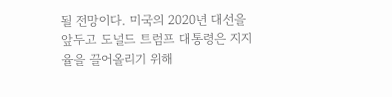될 전망이다. 미국의 2020년 대선을 앞두고 도널드 트럼프 대통령은 지지율을 끌어올리기 위해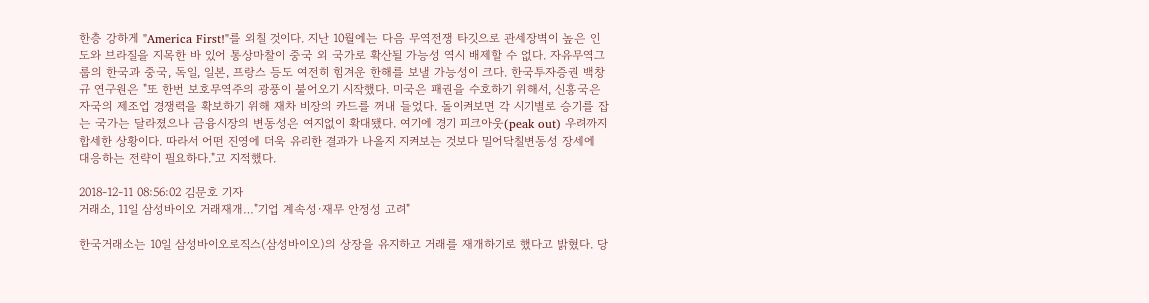한층 강하게 "America First!"를 외칠 것이다. 지난 10월에는 다음 무역전쟁 타깃으로 관세장벽이 높은 인도와 브라질을 지목한 바 있어 통상마찰이 중국 외 국가로 확산될 가능성 역시 배제할 수 없다. 자유무역그룹의 한국과 중국, 독일, 일본, 프랑스 등도 여전히 힘겨운 한해를 보낼 가능성이 크다. 한국투자증권 백창규 연구원은 "또 한번 보호무역주의 광풍이 불어오기 시작했다. 미국은 패권을 수호하기 위해서, 신흥국은 자국의 제조업 경쟁력을 확보하기 위해 재차 비장의 카드를 꺼내 들었다. 돌이켜보면 각 시기별로 승기를 잡는 국가는 달라졌으나 금융시장의 변동성은 여지없이 확대됐다. 여기에 경기 피크아웃(peak out) 우려까지 합세한 상황이다. 따라서 어떤 진영에 더욱 유리한 결과가 나올지 지켜보는 것보다 밀어닥칠변동성 장세에 대응하는 전략이 필요하다."고 지적했다.

2018-12-11 08:56:02 김문호 기자
거래소, 11일 삼성바이오 거래재개…"기업 계속성·재무 안정성 고려"

한국거래소는 10일 삼성바이오로직스(삼성바이오)의 상장을 유지하고 거래를 재개하기로 했다고 밝혔다. 당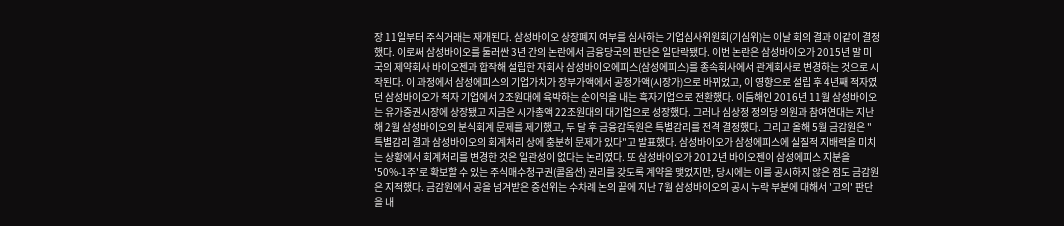장 11일부터 주식거래는 재개된다. 삼성바이오 상장폐지 여부를 심사하는 기업심사위원회(기심위)는 이날 회의 결과 이같이 결정했다. 이로써 삼성바이오를 둘러싼 3년 간의 논란에서 금융당국의 판단은 일단락됐다. 이번 논란은 삼성바이오가 2015년 말 미국의 제약회사 바이오젠과 합작해 설립한 자회사 삼성바이오에피스(삼성에피스)를 종속회사에서 관계회사로 변경하는 것으로 시작된다. 이 과정에서 삼성에피스의 기업가치가 장부가액에서 공정가액(시장가)으로 바뀌었고, 이 영향으로 설립 후 4년째 적자였던 삼성바이오가 적자 기업에서 2조원대에 육박하는 순이익을 내는 흑자기업으로 전환했다. 이듬해인 2016년 11월 삼성바이오는 유가증권시장에 상장됐고 지금은 시가총액 22조원대의 대기업으로 성장했다. 그러나 심상정 정의당 의원과 참여연대는 지난해 2월 삼성바이오의 분식회계 문제를 제기했고, 두 달 후 금융감독원은 특별감리를 전격 결정했다. 그리고 올해 5월 금감원은 "특별감리 결과 삼성바이오의 회계처리 상에 충분히 문제가 있다"고 발표했다. 삼성바이오가 삼성에피스에 실질적 지배력을 미치는 상황에서 회계처리를 변경한 것은 일관성이 없다는 논리였다. 또 삼성바이오가 2012년 바이오젠이 삼성에피스 지분을 '50%-1주'로 확보할 수 있는 주식매수청구권(콜옵션) 권리를 갖도록 계약을 맺었지만, 당시에는 이를 공시하지 않은 점도 금감원은 지적했다. 금감원에서 공을 넘겨받은 증선위는 수차례 논의 끝에 지난 7월 삼성바이오의 공시 누락 부분에 대해서 '고의' 판단을 내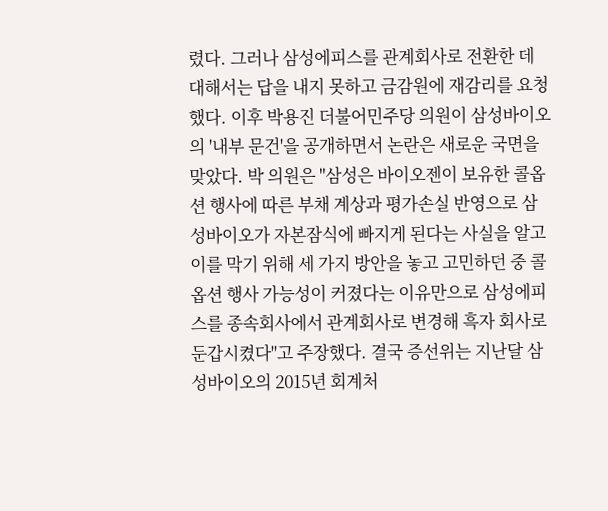렸다. 그러나 삼성에피스를 관계회사로 전환한 데 대해서는 답을 내지 못하고 금감원에 재감리를 요청했다. 이후 박용진 더불어민주당 의원이 삼성바이오의 '내부 문건'을 공개하면서 논란은 새로운 국면을 맞았다. 박 의원은 "삼성은 바이오젠이 보유한 콜옵션 행사에 따른 부채 계상과 평가손실 반영으로 삼성바이오가 자본잠식에 빠지게 된다는 사실을 알고 이를 막기 위해 세 가지 방안을 놓고 고민하던 중 콜옵션 행사 가능성이 커졌다는 이유만으로 삼성에피스를 종속회사에서 관계회사로 변경해 흑자 회사로 둔갑시켰다"고 주장했다. 결국 증선위는 지난달 삼성바이오의 2015년 회계처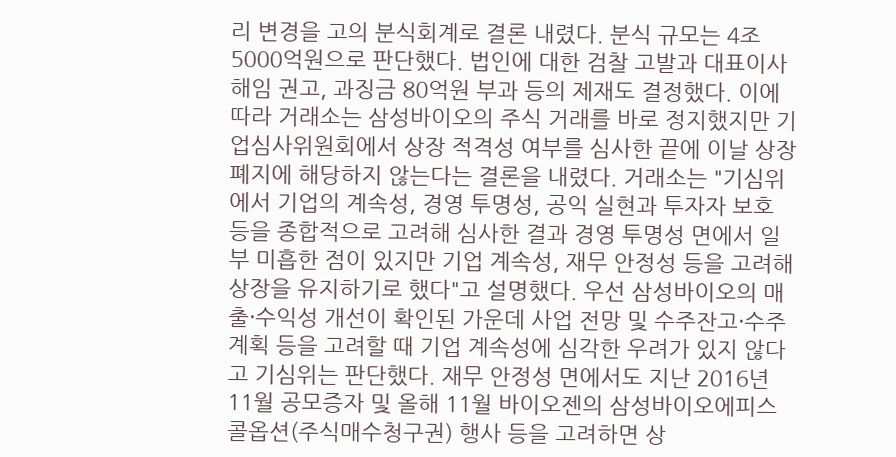리 변경을 고의 분식회계로 결론 내렸다. 분식 규모는 4조5000억원으로 판단했다. 법인에 대한 검찰 고발과 대표이사 해임 권고, 과징금 80억원 부과 등의 제재도 결정했다. 이에 따라 거래소는 삼성바이오의 주식 거래를 바로 정지했지만 기업심사위원회에서 상장 적격성 여부를 심사한 끝에 이날 상장폐지에 해당하지 않는다는 결론을 내렸다. 거래소는 "기심위에서 기업의 계속성, 경영 투명성, 공익 실현과 투자자 보호 등을 종합적으로 고려해 심사한 결과 경영 투명성 면에서 일부 미흡한 점이 있지만 기업 계속성, 재무 안정성 등을 고려해 상장을 유지하기로 했다"고 설명했다. 우선 삼성바이오의 매출·수익성 개선이 확인된 가운데 사업 전망 및 수주잔고·수주계획 등을 고려할 때 기업 계속성에 심각한 우려가 있지 않다고 기심위는 판단했다. 재무 안정성 면에서도 지난 2016년 11월 공모증자 및 올해 11월 바이오젠의 삼성바이오에피스 콜옵션(주식매수청구권) 행사 등을 고려하면 상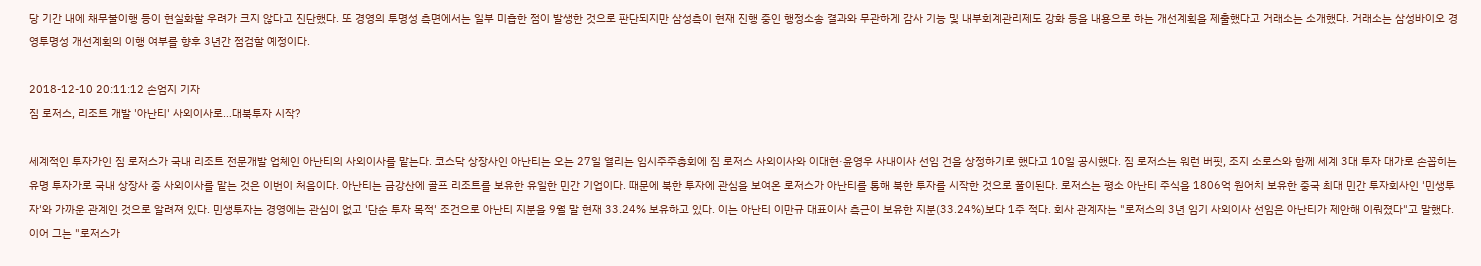당 기간 내에 채무불이행 등이 현실화할 우려가 크지 않다고 진단했다. 또 경영의 투명성 측면에서는 일부 미흡한 점이 발생한 것으로 판단되지만 삼성측이 현재 진행 중인 행정소송 결과와 무관하게 감사 기능 및 내부회계관리제도 강화 등을 내용으로 하는 개선계획을 제출했다고 거래소는 소개했다. 거래소는 삼성바이오 경영투명성 개선계획의 이행 여부를 향후 3년간 점검할 예정이다.

2018-12-10 20:11:12 손엄지 기자
짐 로저스, 리조트 개발 '아난티' 사외이사로…대북투자 시작?

세계적인 투자가인 짐 로저스가 국내 리조트 전문개발 업체인 아난티의 사외이사를 맡는다. 코스닥 상장사인 아난티는 오는 27일 열리는 임시주주총회에 짐 로저스 사외이사와 이대현·윤영우 사내이사 선임 건을 상정하기로 했다고 10일 공시했다. 짐 로저스는 워런 버핏, 조지 소로스와 함께 세계 3대 투자 대가로 손꼽히는 유명 투자가로 국내 상장사 중 사외이사를 맡는 것은 이번이 처음이다. 아난티는 금강산에 골프 리조트를 보유한 유일한 민간 기업이다. 때문에 북한 투자에 관심을 보여온 로저스가 아난티를 통해 북한 투자를 시작한 것으로 풀이된다. 로저스는 평소 아난티 주식을 1806억 원어치 보유한 중국 최대 민간 투자회사인 '민생투자'와 가까운 관계인 것으로 알려져 있다. 민생투자는 경영에는 관심이 없고 '단순 투자 목적' 조건으로 아난티 지분을 9월 말 현재 33.24% 보유하고 있다. 이는 아난티 이만규 대표이사 측근이 보유한 지분(33.24%)보다 1주 적다. 회사 관계자는 "로저스의 3년 임기 사외이사 선임은 아난티가 제안해 이뤄졌다"고 말했다. 이어 그는 "로저스가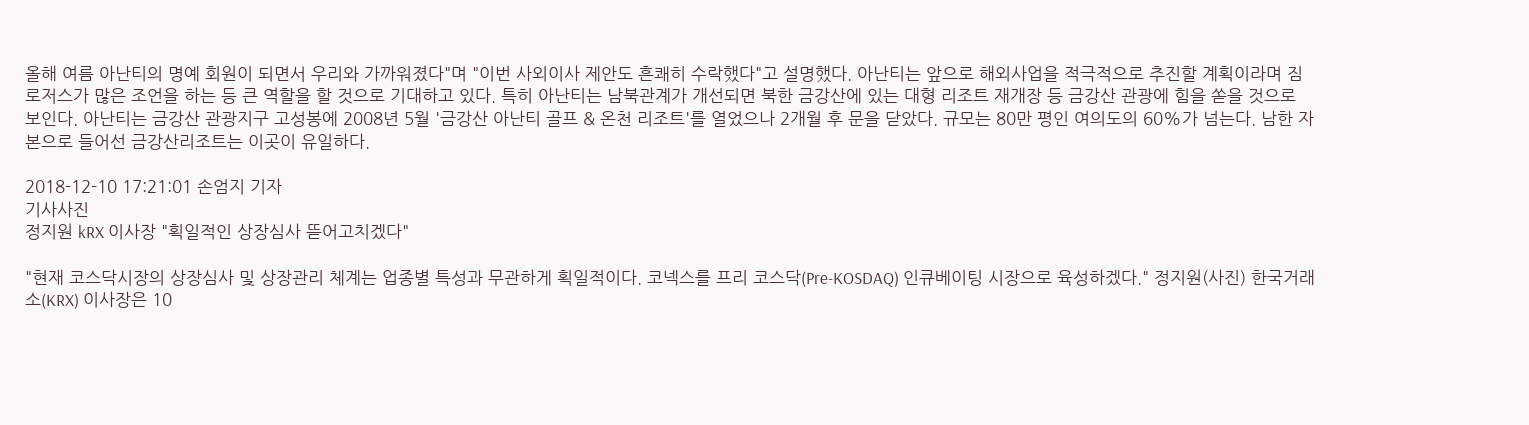올해 여름 아난티의 명예 회원이 되면서 우리와 가까워졌다"며 "이번 사외이사 제안도 흔쾌히 수락했다"고 설명했다. 아난티는 앞으로 해외사업을 적극적으로 추진할 계획이라며 짐 로저스가 많은 조언을 하는 등 큰 역할을 할 것으로 기대하고 있다. 특히 아난티는 남북관계가 개선되면 북한 금강산에 있는 대형 리조트 재개장 등 금강산 관광에 힘을 쏟을 것으로 보인다. 아난티는 금강산 관광지구 고성봉에 2008년 5월 '금강산 아난티 골프 & 온천 리조트'를 열었으나 2개월 후 문을 닫았다. 규모는 80만 평인 여의도의 60%가 넘는다. 남한 자본으로 들어선 금강산리조트는 이곳이 유일하다.

2018-12-10 17:21:01 손엄지 기자
기사사진
정지원 kRX 이사장 "획일적인 상장심사 뜯어고치겠다"

"현재 코스닥시장의 상장심사 및 상장관리 체계는 업종별 특성과 무관하게 획일적이다. 코넥스를 프리 코스닥(Pre-KOSDAQ) 인큐베이팅 시장으로 육성하겠다." 정지원(사진) 한국거래소(KRX) 이사장은 10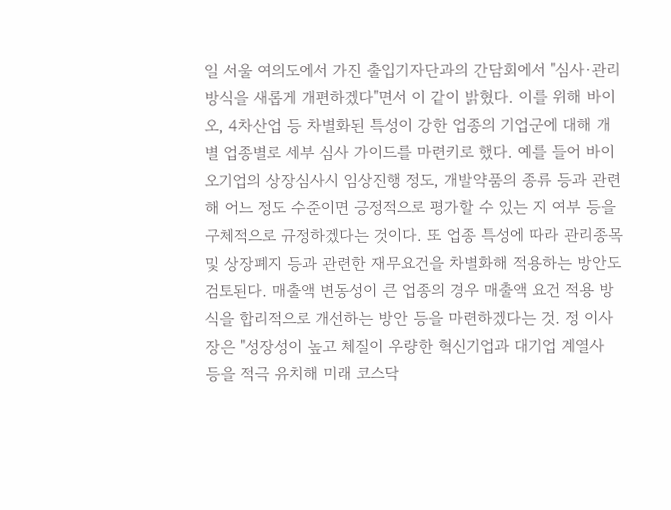일 서울 여의도에서 가진 출입기자단과의 간담회에서 "심사·관리 방식을 새롭게 개편하겠다"면서 이 같이 밝혔다. 이를 위해 바이오, 4차산업 등 차별화된 특성이 강한 업종의 기업군에 대해 개별 업종별로 세부 심사 가이드를 마련키로 했다. 예를 들어 바이오기업의 상장심사시 임상진행 정도, 개발약품의 종류 등과 관련해 어느 정도 수준이면 긍정적으로 평가할 수 있는 지 여부 등을 구체적으로 규정하겠다는 것이다. 또 업종 특성에 따라 관리종목 및 상장폐지 등과 관련한 재무요건을 차별화해 적용하는 방안도 검토된다. 매출액 변동성이 큰 업종의 경우 매출액 요건 적용 방식을 합리적으로 개선하는 방안 등을 마련하겠다는 것. 정 이사장은 "성장성이 높고 체질이 우량한 혁신기업과 대기업 계열사 등을 적극 유치해 미래 코스닥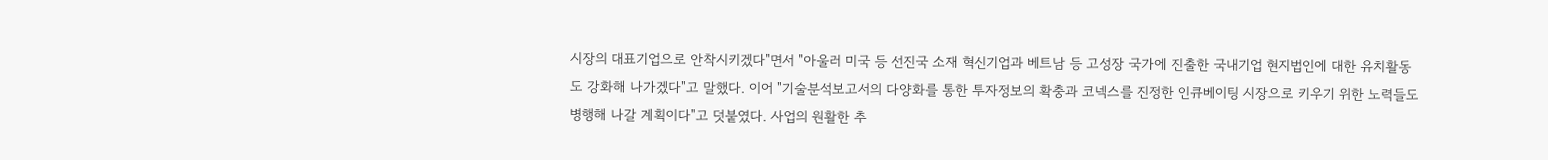시장의 대표기업으로 안착시키겠다"면서 "아울러 미국 등 선진국 소재 혁신기업과 베트남 등 고성장 국가에 진출한 국내기업 현지법인에 대한 유치활동도 강화해 나가겠다"고 말했다. 이어 "기술분석보고서의 다양화를 통한 투자정보의 확충과 코넥스를 진정한 인큐베이팅 시장으로 키우기 위한 노력들도 병행해 나갈 계획이다"고 덧붙였다. 사업의 원활한 추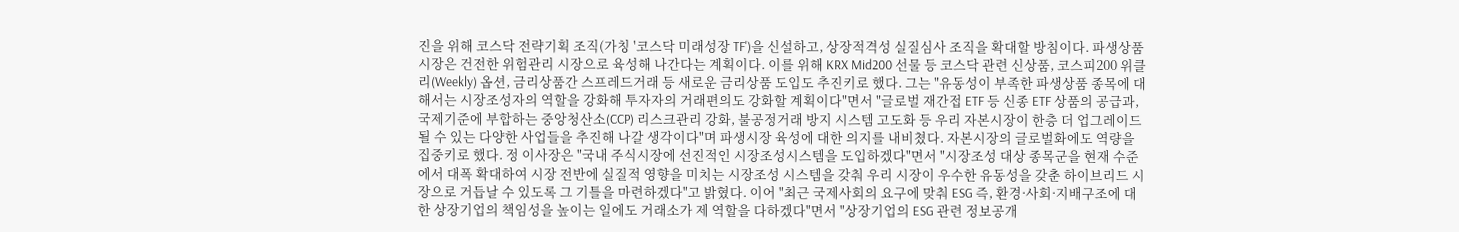진을 위해 코스닥 전략기획 조직(가칭 '코스닥 미래성장 TF')을 신설하고, 상장적격성 실질심사 조직을 확대할 방침이다. 파생상품시장은 건전한 위험관리 시장으로 육성해 나간다는 계획이다. 이를 위해 KRX Mid200 선물 등 코스닥 관련 신상품, 코스피200 위클리(Weekly) 옵션, 금리상품간 스프레드거래 등 새로운 금리상품 도입도 추진키로 했다. 그는 "유동성이 부족한 파생상품 종목에 대해서는 시장조성자의 역할을 강화해 투자자의 거래편의도 강화할 계획이다"면서 "글로벌 재간접 ETF 등 신종 ETF 상품의 공급과, 국제기준에 부합하는 중앙청산소(CCP) 리스크관리 강화, 불공정거래 방지 시스템 고도화 등 우리 자본시장이 한층 더 업그레이드될 수 있는 다양한 사업들을 추진해 나갈 생각이다"며 파생시장 육성에 대한 의지를 내비쳤다. 자본시장의 글로벌화에도 역량을 집중키로 했다. 정 이사장은 "국내 주식시장에 선진적인 시장조성시스템을 도입하겠다"면서 "시장조성 대상 종목군을 현재 수준에서 대폭 확대하여 시장 전반에 실질적 영향을 미치는 시장조성 시스템을 갖춰 우리 시장이 우수한 유동성을 갖춘 하이브리드 시장으로 거듭날 수 있도록 그 기틀을 마련하겠다"고 밝혔다. 이어 "최근 국제사회의 요구에 맞춰 ESG 즉, 환경·사회·지배구조에 대한 상장기업의 책임성을 높이는 일에도 거래소가 제 역할을 다하겠다"면서 "상장기업의 ESG 관련 정보공개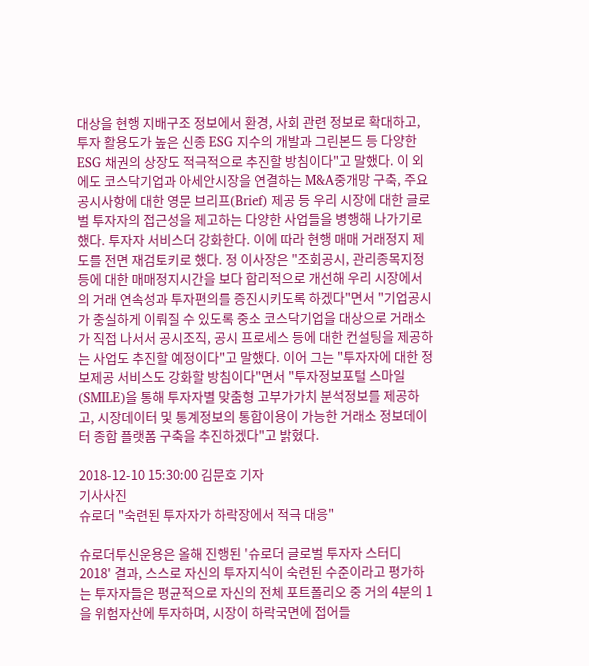대상을 현행 지배구조 정보에서 환경, 사회 관련 정보로 확대하고, 투자 활용도가 높은 신종 ESG 지수의 개발과 그린본드 등 다양한 ESG 채권의 상장도 적극적으로 추진할 방침이다"고 말했다. 이 외에도 코스닥기업과 아세안시장을 연결하는 M&A중개망 구축, 주요공시사항에 대한 영문 브리프(Brief) 제공 등 우리 시장에 대한 글로벌 투자자의 접근성을 제고하는 다양한 사업들을 병행해 나가기로 했다. 투자자 서비스더 강화한다. 이에 따라 현행 매매 거래정지 제도를 전면 재검토키로 했다. 정 이사장은 "조회공시, 관리종목지정 등에 대한 매매정지시간을 보다 합리적으로 개선해 우리 시장에서의 거래 연속성과 투자편의를 증진시키도록 하겠다"면서 "기업공시가 충실하게 이뤄질 수 있도록 중소 코스닥기업을 대상으로 거래소가 직접 나서서 공시조직, 공시 프로세스 등에 대한 컨설팅을 제공하는 사업도 추진할 예정이다"고 말했다. 이어 그는 "투자자에 대한 정보제공 서비스도 강화할 방침이다"면서 "투자정보포털 스마일(SMILE)을 통해 투자자별 맞춤형 고부가가치 분석정보를 제공하고, 시장데이터 및 통계정보의 통합이용이 가능한 거래소 정보데이터 종합 플랫폼 구축을 추진하겠다"고 밝혔다.

2018-12-10 15:30:00 김문호 기자
기사사진
슈로더 "숙련된 투자자가 하락장에서 적극 대응"

슈로더투신운용은 올해 진행된 '슈로더 글로벌 투자자 스터디 2018' 결과, 스스로 자신의 투자지식이 숙련된 수준이라고 평가하는 투자자들은 평균적으로 자신의 전체 포트폴리오 중 거의 4분의 1을 위험자산에 투자하며, 시장이 하락국면에 접어들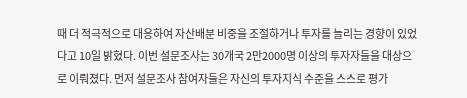때 더 적극적으로 대응하여 자산배분 비중을 조절하거나 투자를 늘리는 경향이 있었다고 10일 밝혔다. 이번 설문조사는 30개국 2만2000명 이상의 투자자들을 대상으로 이뤄졌다. 먼저 설문조사 참여자들은 자신의 투자지식 수준을 스스로 평가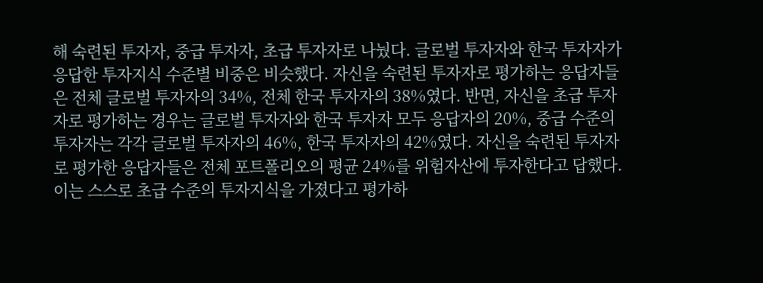해 숙련된 투자자, 중급 투자자, 초급 투자자로 나눴다. 글로벌 투자자와 한국 투자자가 응답한 투자지식 수준별 비중은 비슷했다. 자신을 숙련된 투자자로 평가하는 응답자들은 전체 글로벌 투자자의 34%, 전체 한국 투자자의 38%였다. 반면, 자신을 초급 투자자로 평가하는 경우는 글로벌 투자자와 한국 투자자 모두 응답자의 20%, 중급 수준의 투자자는 각각 글로벌 투자자의 46%, 한국 투자자의 42%였다. 자신을 숙련된 투자자로 평가한 응답자들은 전체 포트폴리오의 평균 24%를 위험자산에 투자한다고 답했다. 이는 스스로 초급 수준의 투자지식을 가졌다고 평가하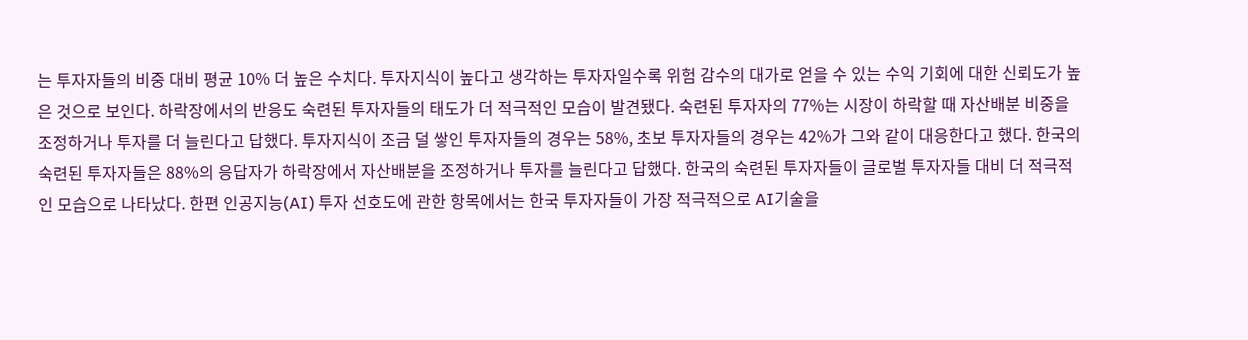는 투자자들의 비중 대비 평균 10% 더 높은 수치다. 투자지식이 높다고 생각하는 투자자일수록 위험 감수의 대가로 얻을 수 있는 수익 기회에 대한 신뢰도가 높은 것으로 보인다. 하락장에서의 반응도 숙련된 투자자들의 태도가 더 적극적인 모습이 발견됐다. 숙련된 투자자의 77%는 시장이 하락할 때 자산배분 비중을 조정하거나 투자를 더 늘린다고 답했다. 투자지식이 조금 덜 쌓인 투자자들의 경우는 58%, 초보 투자자들의 경우는 42%가 그와 같이 대응한다고 했다. 한국의 숙련된 투자자들은 88%의 응답자가 하락장에서 자산배분을 조정하거나 투자를 늘린다고 답했다. 한국의 숙련된 투자자들이 글로벌 투자자들 대비 더 적극적인 모습으로 나타났다. 한편 인공지능(AI) 투자 선호도에 관한 항목에서는 한국 투자자들이 가장 적극적으로 AI기술을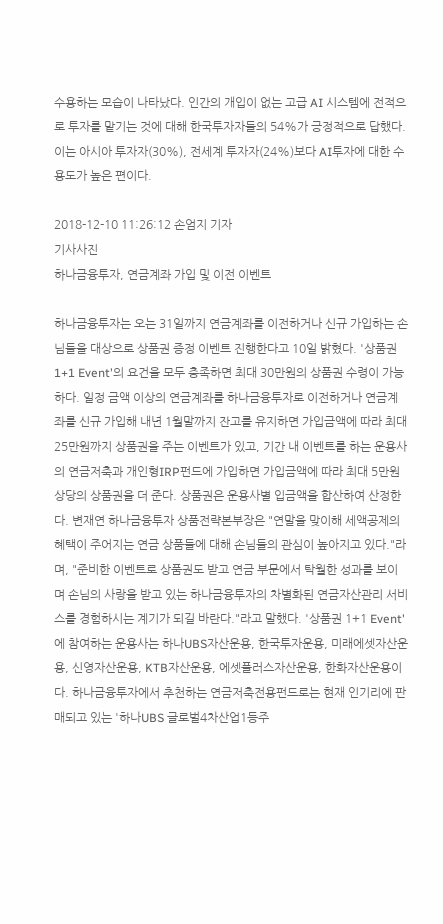수용하는 모습이 나타났다. 인간의 개입이 없는 고급 AI 시스템에 전적으로 투자를 맡기는 것에 대해 한국투자자들의 54%가 긍정적으로 답했다. 이는 아시아 투자자(30%), 전세계 투자자(24%)보다 AI투자에 대한 수용도가 높은 편이다.

2018-12-10 11:26:12 손엄지 기자
기사사진
하나금융투자, 연금계좌 가입 및 이전 이벤트

하나금융투자는 오는 31일까지 연금계좌를 이전하거나 신규 가입하는 손님들을 대상으로 상품권 증정 이벤트 진행한다고 10일 밝혔다. '상품권 1+1 Event'의 요건을 모두 충족하면 최대 30만원의 상품권 수령이 가능하다. 일정 금액 이상의 연금계좌를 하나금융투자로 이전하거나 연금계좌를 신규 가입해 내년 1월말까지 잔고를 유지하면 가입금액에 따라 최대 25만원까지 상품권을 주는 이벤트가 있고, 기간 내 이벤트를 하는 운용사의 연금저축과 개인형IRP펀드에 가입하면 가입금액에 따라 최대 5만원 상당의 상품권을 더 준다. 상품권은 운용사별 입금액을 합산하여 산정한다. 변재연 하나금융투자 상품전략본부장은 "연말을 맞이해 세액공제의 혜택이 주어지는 연금 상품들에 대해 손님들의 관심이 높아지고 있다."라며, "준비한 이벤트로 상품권도 받고 연금 부문에서 탁월한 성과를 보이며 손님의 사랑을 받고 있는 하나금융투자의 차별화된 연금자산관리 서비스를 경험하시는 계기가 되길 바란다."라고 말했다. '상품권 1+1 Event'에 참여하는 운용사는 하나UBS자산운용, 한국투자운용, 미래에셋자산운용, 신영자산운용, KTB자산운용, 에셋플러스자산운용, 한화자산운용이다. 하나금융투자에서 추천하는 연금저축전용펀드로는 현재 인기리에 판매되고 있는 '하나UBS 글로벌4차산업1등주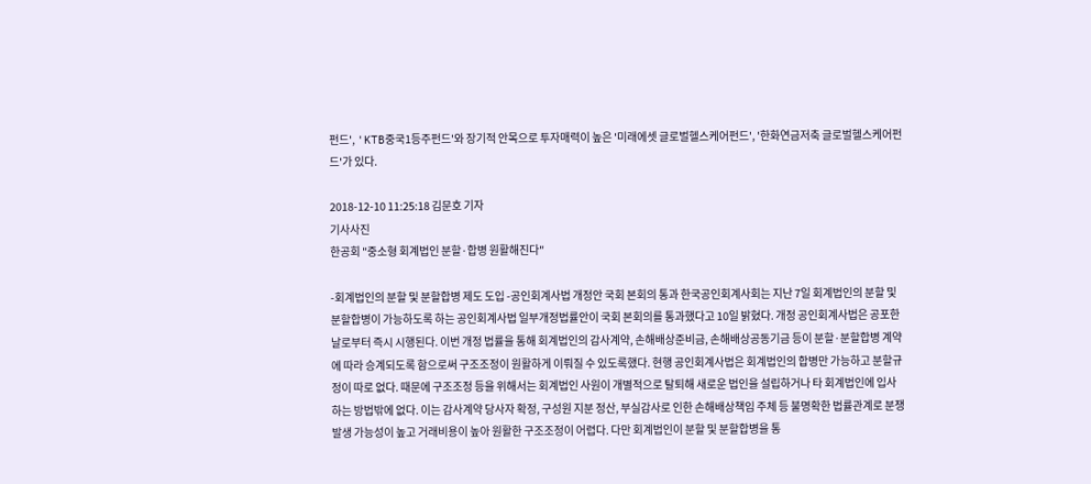펀드', 'KTB중국1등주펀드'와 장기적 안목으로 투자매력이 높은 '미래에셋 글로벌헬스케어펀드', '한화연금저축 글로벌헬스케어펀드'가 있다.

2018-12-10 11:25:18 김문호 기자
기사사진
한공회 "중소형 회계법인 분할·합병 원활해진다"

-회계법인의 분할 및 분할합병 제도 도입 -공인회계사법 개정안 국회 본회의 통과 한국공인회계사회는 지난 7일 회계법인의 분할 및 분할합병이 가능하도록 하는 공인회계사법 일부개정법률안이 국회 본회의를 통과했다고 10일 밝혔다. 개정 공인회계사법은 공포한 날로부터 즉시 시행된다. 이번 개정 법률을 통해 회계법인의 감사계약, 손해배상준비금, 손해배상공동기금 등이 분할·분할합병 계약에 따라 승계되도록 함으로써 구조조정이 원활하게 이뤄질 수 있도록했다. 현행 공인회계사법은 회계법인의 합병만 가능하고 분할규정이 따로 없다. 때문에 구조조정 등을 위해서는 회계법인 사원이 개별적으로 탈퇴해 새로운 법인을 설립하거나 타 회계법인에 입사하는 방법밖에 없다. 이는 감사계약 당사자 확정, 구성원 지분 정산, 부실감사로 인한 손해배상책임 주체 등 불명확한 법률관계로 분쟁발생 가능성이 높고 거래비용이 높아 원활한 구조조정이 어렵다. 다만 회계법인이 분할 및 분할합병을 통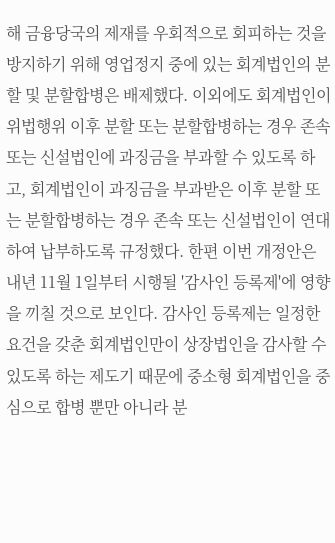해 금융당국의 제재를 우회적으로 회피하는 것을 방지하기 위해 영업정지 중에 있는 회계법인의 분할 및 분할합병은 배제했다. 이외에도 회계법인이 위법행위 이후 분할 또는 분할합병하는 경우 존속 또는 신설법인에 과징금을 부과할 수 있도록 하고, 회계법인이 과징금을 부과받은 이후 분할 또는 분할합병하는 경우 존속 또는 신설법인이 연대하여 납부하도록 규정했다. 한편 이번 개정안은 내년 11월 1일부터 시행될 '감사인 등록제'에 영향을 끼칠 것으로 보인다. 감사인 등록제는 일정한 요건을 갖춘 회계법인만이 상장법인을 감사할 수 있도록 하는 제도기 때문에 중소형 회계법인을 중심으로 합병 뿐만 아니라 분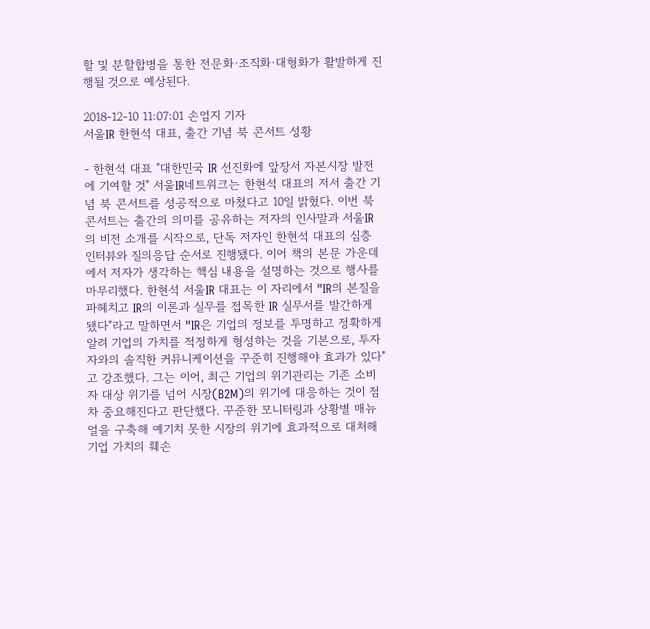할 및 분할합병을 통한 전문화·조직화·대형화가 활발하게 진행될 것으로 예상된다.

2018-12-10 11:07:01 손엄지 기자
서울IR 한현석 대표, 출간 기념 북 콘서트 성황

- 한현석 대표 "대한민국 IR 선진화에 앞장서 자본시장 발전에 기여할 것" 서울IR네트워크는 한현석 대표의 저서 출간 기념 북 콘서트를 성공적으로 마쳤다고 10일 밝혔다. 이번 북 콘서트는 출간의 의미를 공유하는 저자의 인사말과 서울IR의 비전 소개를 시작으로, 단독 저자인 한현석 대표의 심층 인터뷰와 질의응답 순서로 진행됐다. 이어 책의 본문 가운데에서 저자가 생각하는 핵심 내용을 설명하는 것으로 행사를 마무리했다. 한현석 서울IR 대표는 이 자리에서 "IR의 본질을 파헤치고 IR의 이론과 실무를 접목한 IR 실무서를 발간하게 됐다"라고 말하면서 "IR은 기업의 정보를 투명하고 정확하게 알려 기업의 가치를 적정하게 형성하는 것을 기본으로, 투자자와의 솔직한 커뮤니케이션을 꾸준히 진행해야 효과가 있다"고 강조했다. 그는 이어, 최근 기업의 위기관리는 기존 소비자 대상 위기를 넘어 시장(B2M)의 위기에 대응하는 것이 점차 중요해진다고 판단했다. 꾸준한 모니터링과 상황별 매뉴얼을 구축해 예기치 못한 시장의 위기에 효과적으로 대처해 기업 가치의 훼손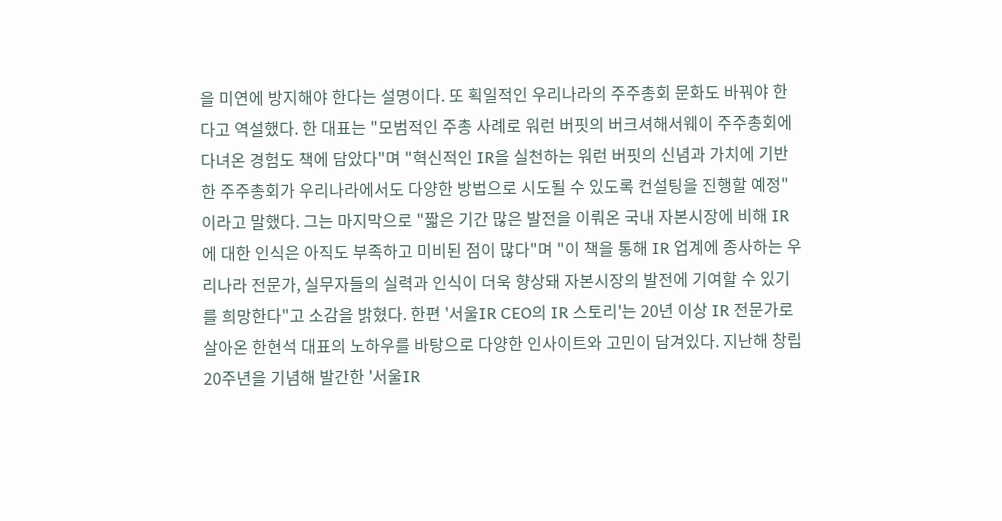을 미연에 방지해야 한다는 설명이다. 또 획일적인 우리나라의 주주총회 문화도 바꿔야 한다고 역설했다. 한 대표는 "모범적인 주총 사례로 워런 버핏의 버크셔해서웨이 주주총회에 다녀온 경험도 책에 담았다"며 "혁신적인 IR을 실천하는 워런 버핏의 신념과 가치에 기반한 주주총회가 우리나라에서도 다양한 방법으로 시도될 수 있도록 컨설팅을 진행할 예정"이라고 말했다. 그는 마지막으로 "짧은 기간 많은 발전을 이뤄온 국내 자본시장에 비해 IR에 대한 인식은 아직도 부족하고 미비된 점이 많다"며 "이 책을 통해 IR 업계에 종사하는 우리나라 전문가, 실무자들의 실력과 인식이 더욱 향상돼 자본시장의 발전에 기여할 수 있기를 희망한다"고 소감을 밝혔다. 한편 '서울IR CEO의 IR 스토리'는 20년 이상 IR 전문가로 살아온 한현석 대표의 노하우를 바탕으로 다양한 인사이트와 고민이 담겨있다. 지난해 창립 20주년을 기념해 발간한 '서울IR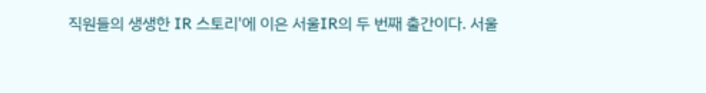직원들의 생생한 IR 스토리'에 이은 서울IR의 두 번째 출간이다. 서울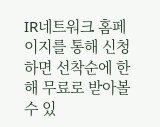IR네트워크 홈페이지를 통해 신청하면 선착순에 한 해 무료로 받아볼 수 있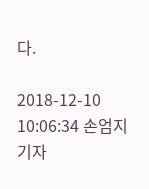다.

2018-12-10 10:06:34 손엄지 기자